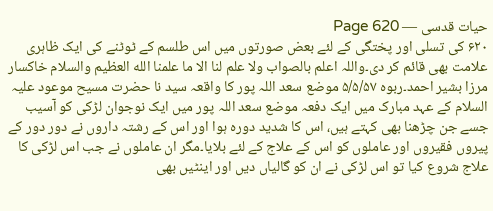حیات قدسی — Page 620
۶۲۰ کی تسلی اور پختگی کے لئے بعض صورتوں میں اس طلسم کے ٹوٹنے کی ایک ظاہری علامت بھی قائم کر دی۔واللہ اعلم بالصواب ولا علم لنا الا ما علمنا الله العظيم والسلام خاکسار مرزا بشیر احمد۔ربوہ ۵/۵/۵۷ موضع سعد اللہ پور کا واقعہ سید نا حضرت مسیح موعود علیہ السلام کے عہد مبارک میں ایک دفعہ موضع سعد اللہ پور میں ایک نوجوان لڑکی کو آسیب جسے جن چڑھنا بھی کہتے ہیں، اس کا شدید دورہ ہوا اور اس کے رشتہ داروں نے دور دور کے پیروں فقیروں اور عاملوں کو اس کے علاج کے لئے بلایا۔مگر ان عاملوں نے جب اس لڑکی کا علاج شروع کیا تو اس لڑکی نے ان کو گالیاں دیں اور اینٹیں بھی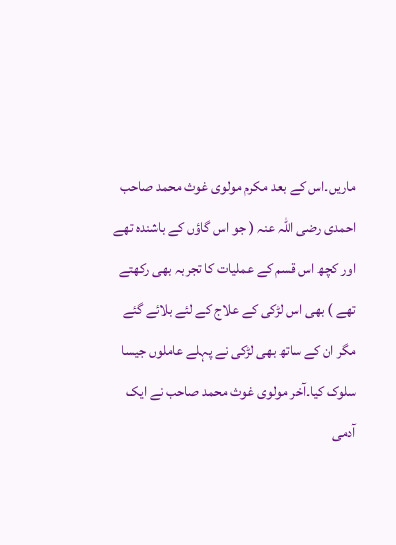ماریں۔اس کے بعد مکرم مولوی غوث محمد صاحب احمدی رضی اللہ عنہ ( جو اس گاؤں کے باشندہ تھے اور کچھ اس قسم کے عملیات کا تجربہ بھی رکھتے تھے ) بھی اس لڑکی کے علاج کے لئے بلائے گئے مگر ان کے ساتھ بھی لڑکی نے پہلے عاملوں جیسا سلوک کیا۔آخر مولوی غوث محمد صاحب نے ایک آدمی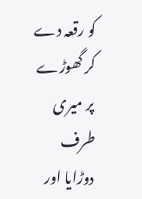کو رقعہ دے کر گھوڑے پر میری طرف دوڑایا اور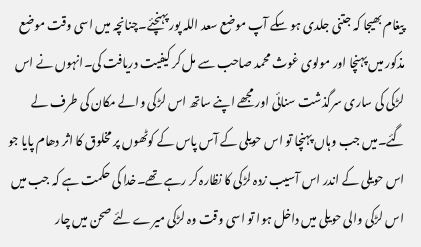پیغام بھیجا کہ جتنی جلدی ہو سکے آپ موضع سعد اللہ پور پہنچئے۔چنانچہ میں اسی وقت موضع مذکور میں پہنچا اور مولوی غوث محمد صاحب سے مل کر کیفیت دریافت کی۔انہوں نے اس لڑکی کی ساری سرگذشت سنائی اور مجھے اپنے ساتھ اس لڑکی والے مکان کی طرف لے گئے۔میں جب وہاں پہنچا تو اس حویلی کے آس پاس کے کوٹھوں پر مخلوق کا اثر دھام پایا جو اس حویلی کے اندر اس آسیب زدہ لڑکی کا نظارہ کر رہے تھے۔خدا کی حکمت ہے کہ جب میں اس لڑکی والی حویلی میں داخل ہوا تو اسی وقت وہ لڑکی میرے لئے صحن میں چار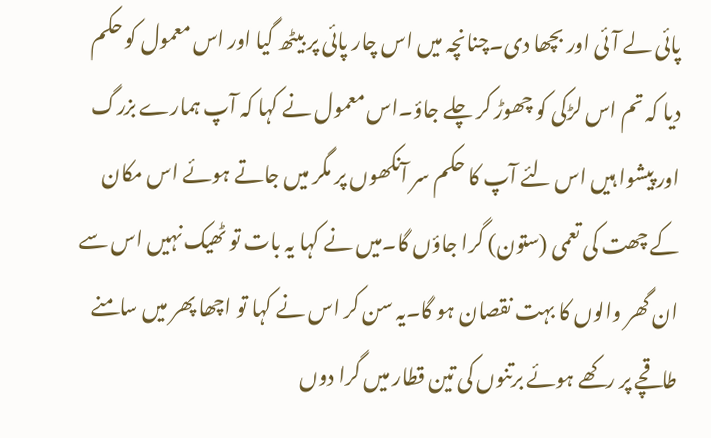پائی لے آئی اور بچھا دی۔چنانچہ میں اس چار پائی پر بیٹھ گیا اور اس معمول کو حکم دیا کہ تم اس لڑکی کو چھوڑ کر چلے جاؤ۔اس معمول نے کہا کہ آپ ہمارے بزرگ اور پیشوا ہیں اس لئے آپ کا حکم سر آنکھوں پر مگر میں جاتے ہوئے اس مکان کے چھت کی تعمی (ستون) گرا جاؤں گا۔میں نے کہا یہ بات تو ٹھیک نہیں اس سے ان گھر والوں کا بہت نقصان ہو گا۔یہ سن کر اس نے کہا تو اچھا پھر میں سامنے طاقچے پر رکھے ہوئے برتنوں کی تین قطار میں گرا دوں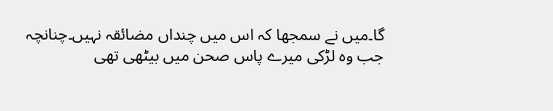گا۔میں نے سمجھا کہ اس میں چنداں مضائقہ نہیں۔چنانچہ جب وہ لڑکی میرے پاس صحن میں بیٹھی تھی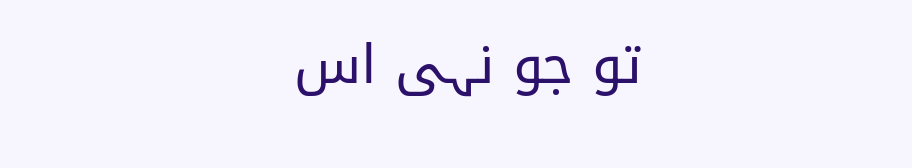تو جو نہی اس